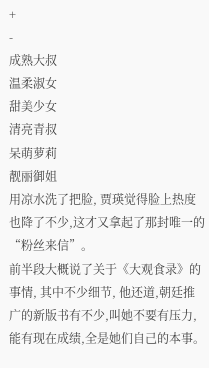+
-
成熟大叔
温柔淑女
甜美少女
清亮青叔
呆萌萝莉
靓丽御姐
用凉水洗了把脸, 贾瑛觉得脸上热度也降了不少,这才又拿起了那封唯一的“粉丝来信”。
前半段大概说了关于《大观食录》的事情, 其中不少细节, 他还道,朝廷推广的新版书有不少,叫她不要有压力, 能有现在成绩,全是她们自己的本事。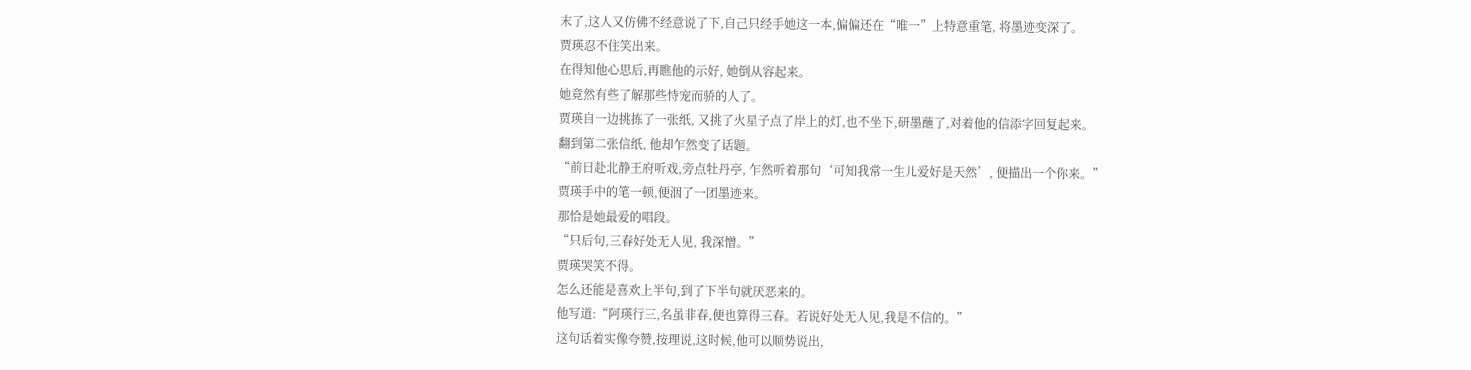末了,这人又仿佛不经意说了下,自己只经手她这一本,偏偏还在“唯一”上特意重笔, 将墨迹变深了。
贾瑛忍不住笑出来。
在得知他心思后,再瞧他的示好, 她倒从容起来。
她竟然有些了解那些恃宠而骄的人了。
贾瑛自一边挑拣了一张纸, 又挑了火星子点了岸上的灯,也不坐下,研墨蘸了,对着他的信添字回复起来。
翻到第二张信纸, 他却乍然变了话题。
“前日赴北静王府听戏,旁点牡丹亭, 乍然听着那句‘可知我常一生儿爱好是天然’, 便描出一个你来。”
贾瑛手中的笔一顿,便洇了一团墨迹来。
那恰是她最爱的唱段。
“只后句,三春好处无人见, 我深憎。”
贾瑛哭笑不得。
怎么还能是喜欢上半句,到了下半句就厌恶来的。
他写道:“阿瑛行三,名虽非春,便也算得三春。若说好处无人见,我是不信的。”
这句话着实像夸赞,按理说,这时候,他可以顺势说出,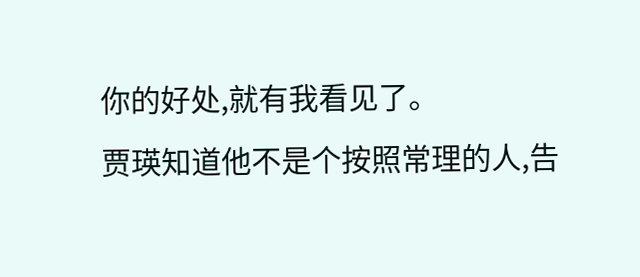你的好处,就有我看见了。
贾瑛知道他不是个按照常理的人,告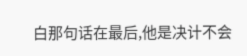白那句话在最后,他是决计不会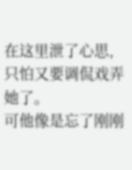在这里泄了心思,只怕又要调侃戏弄她了。
可他像是忘了刚刚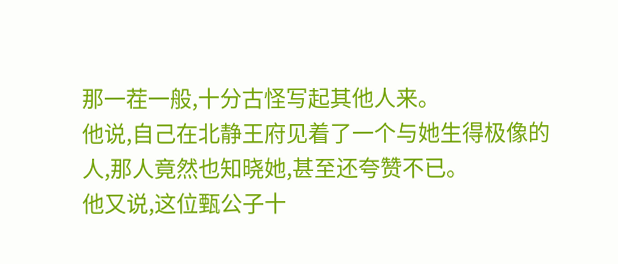那一茬一般,十分古怪写起其他人来。
他说,自己在北静王府见着了一个与她生得极像的人,那人竟然也知晓她,甚至还夸赞不已。
他又说,这位甄公子十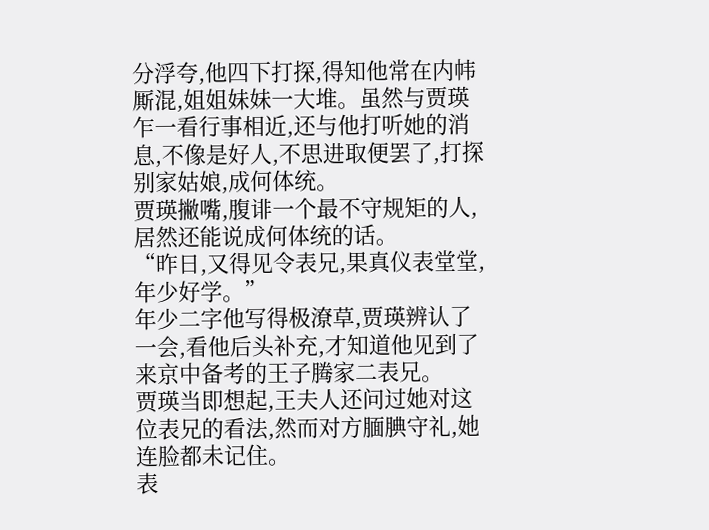分浮夸,他四下打探,得知他常在内帏厮混,姐姐妹妹一大堆。虽然与贾瑛乍一看行事相近,还与他打听她的消息,不像是好人,不思进取便罢了,打探别家姑娘,成何体统。
贾瑛撇嘴,腹诽一个最不守规矩的人,居然还能说成何体统的话。
“昨日,又得见令表兄,果真仪表堂堂,年少好学。”
年少二字他写得极潦草,贾瑛辨认了一会,看他后头补充,才知道他见到了来京中备考的王子腾家二表兄。
贾瑛当即想起,王夫人还问过她对这位表兄的看法,然而对方腼腆守礼,她连脸都未记住。
表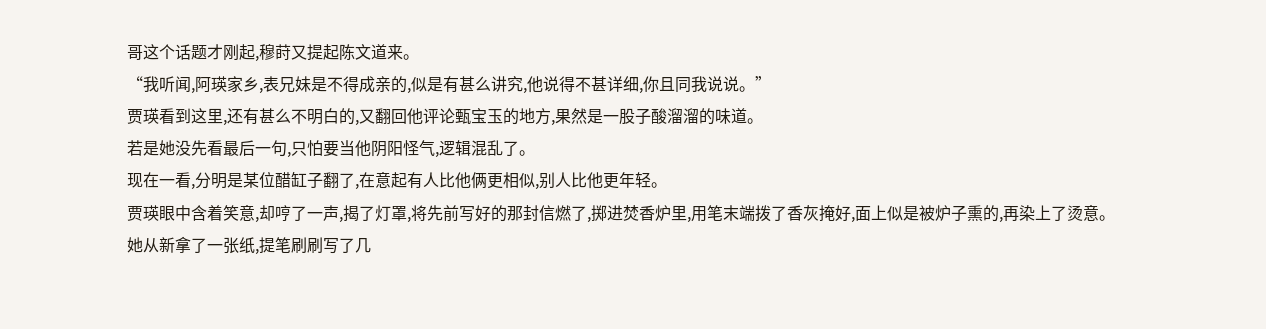哥这个话题才刚起,穆莳又提起陈文道来。
“我听闻,阿瑛家乡,表兄妹是不得成亲的,似是有甚么讲究,他说得不甚详细,你且同我说说。”
贾瑛看到这里,还有甚么不明白的,又翻回他评论甄宝玉的地方,果然是一股子酸溜溜的味道。
若是她没先看最后一句,只怕要当他阴阳怪气,逻辑混乱了。
现在一看,分明是某位醋缸子翻了,在意起有人比他俩更相似,别人比他更年轻。
贾瑛眼中含着笑意,却哼了一声,揭了灯罩,将先前写好的那封信燃了,掷进焚香炉里,用笔末端拨了香灰掩好,面上似是被炉子熏的,再染上了烫意。
她从新拿了一张纸,提笔刷刷写了几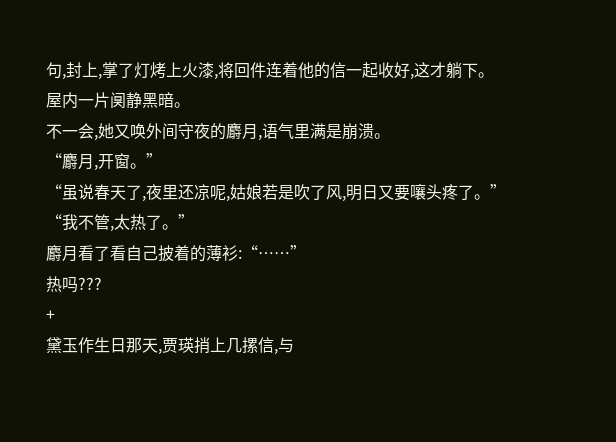句,封上,掌了灯烤上火漆,将回件连着他的信一起收好,这才躺下。
屋内一片阒静黑暗。
不一会,她又唤外间守夜的麝月,语气里满是崩溃。
“麝月,开窗。”
“虽说春天了,夜里还凉呢,姑娘若是吹了风,明日又要嚷头疼了。”
“我不管,太热了。”
麝月看了看自己披着的薄衫:“……”
热吗???
+
黛玉作生日那天,贾瑛捎上几摞信,与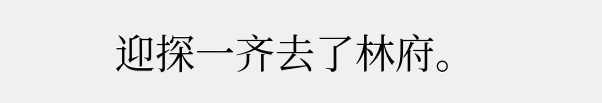迎探一齐去了林府。